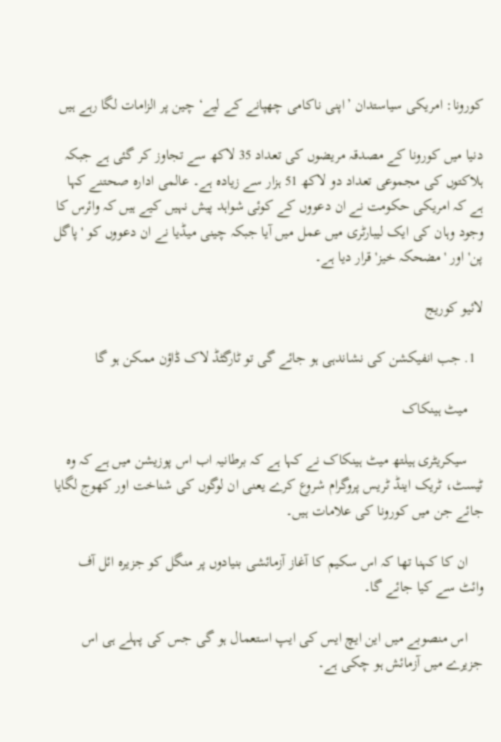کورونا: امریکی سیاستدان ’اپنی ناکامی چھپانے کے لیے‘ چین پر الزامات لگا رہے ہیں

دنیا میں کورونا کے مصدقہ مریضوں کی تعداد 35 لاکھ سے تجاوز کر گئی ہے جبکہ ہلاکتوں کی مجموعی تعداد دو لاکھ 51 ہزار سے زیادہ ہے۔ عالمی ادارہ صحتنے کہا ہے کہ امریکی حکومت نے ان دعووں کے کوئی شواہد پیش نہیں کیے ہیں کہ وائرس کا وجود وہان کی ایک لیبارٹری میں عمل میں آیا جبکہ چینی میڈیا نے ان دعووں کو 'پاگل پن' اور 'مضحکہ خیز' قرار دیا ہے۔

لائیو کوریج

  1. جب انفیکشن کی نشاندہی ہو جائے گی تو ٹارگٹڈ لاک ڈاؤن ممکن ہو گا

    میٹ ہینکاک

    سیکریٹری ہیلتھ میٹ ہینکاک نے کہا ہے کہ برطانیہ اب اس پوزیشن میں ہے کہ وہ ٹیسٹ، ٹریک اینڈ ٹریس پروگرام شروع کرے یعنی ان لوگوں کی شناخت اور کھوج لگایا جائے جن میں کورونا کی علامات ہیں۔

    ان کا کہنا تھا کہ اس سکیم کا آغاز آزمائشی بنیادوں پر منگل کو جزیرہ ائل آف وائٹ سے کیا جائے گا۔

    اس منصوبے میں این ایچ ایس کی ایپ استعمال ہو گی جس کی پہلے ہی اس جزیرے میں آزمائش ہو چکی ہے۔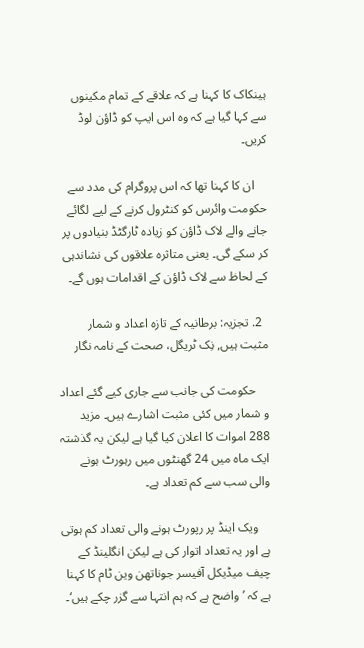ہینکاک کا کہنا ہے کہ علاقے کے تمام مکینوں سے کہا گیا ہے کہ وہ اس ایپ کو ڈاؤن لوڈ کریں۔

    ان کا کہنا تھا کہ اس پروگرام کی مدد سے حکومت وائرس کو کنٹرول کرنے کے لیے لگائے جانے والے لاک ڈاؤن کو زیادہ ٹارگٹڈ بنیادوں پر کر سکے گی۔ یعنی متاثرہ علاقوں کی نشاندہی کے لحاظ سے لاک ڈاؤن کے اقدامات ہوں گے۔

  2. تجزیہ: برطانیہ کے تازہ اعداد و شمار مثبت ہیں, نِک ٹریگل، صحت کے نامہ نگار

    حکومت کی جانب سے جاری کیے گئے اعداد و شمار میں کئی مثبت اشارے ہیں۔ مزید 288 اموات کا اعلان کیا گیا ہے لیکن یہ گذشتہ ایک ماہ میں 24 گھنٹوں میں رہورٹ ہونے والی سب سے کم تعداد ہے۔

    ویک اینڈ پر رپورٹ ہونے والی تعداد کم ہوتی ہے اور یہ تعداد اتوار کی ہے لیکن انگلینڈ کے چیف میڈیکل آفیسر جوناتھن وین ٹام کا کہنا ہے کہ ’واضح ہے کہ ہم انتہا سے گزر چکے ہیں‘۔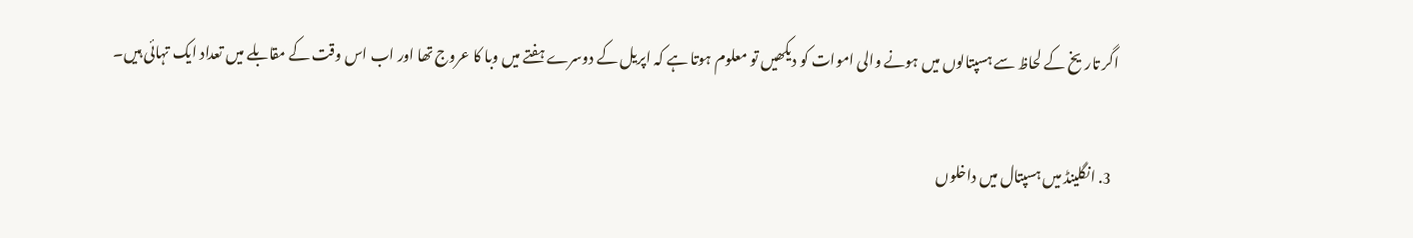اگر تاریخ کے لحاظ سے ہسپتالوں میں ہونے والی اموات کو دیکھیں تو معلوم ہوتا ہے کہ اپریل کے دوسرے ہفتے میں وبا کا عروج تھا اور اب اس وقت کے مقابلے میں تعداد ایک تہائی ہیں۔

  3. انگلینڈ میں ہسپتال میں داخلوں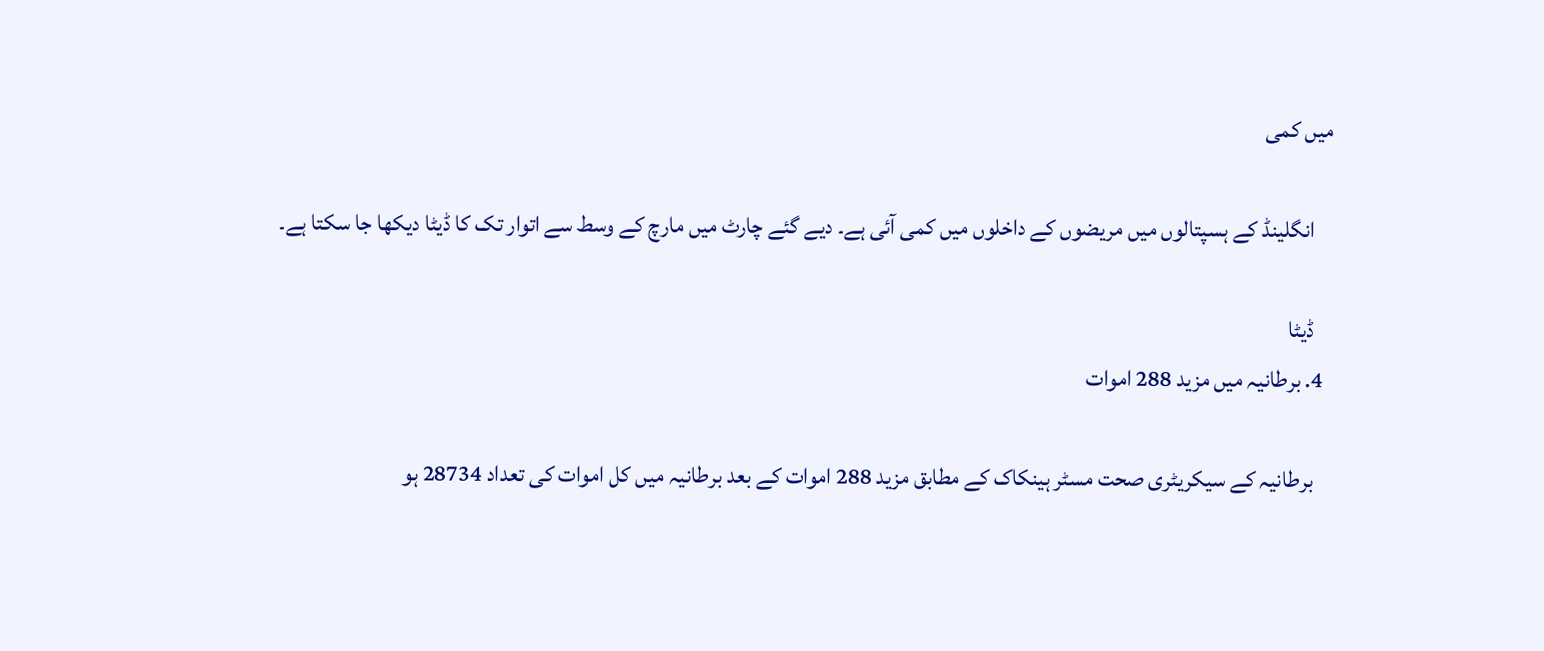میں کمی

    انگلینڈ کے ہسپتالوں میں مریضوں کے داخلوں میں کمی آئی ہے۔ دیے گئے چارٹ میں مارچ کے وسط سے اتوار تک کا ڈیٹا دیکھا جا سکتا ہے۔

    ڈیٹا
  4. برطانیہ میں مزید 288 اموات

    برطانیہ کے سیکریٹری صحت مسٹر ہینکاک کے مطابق مزید 288 اموات کے بعد برطانیہ میں کل اموات کی تعداد 28734 ہو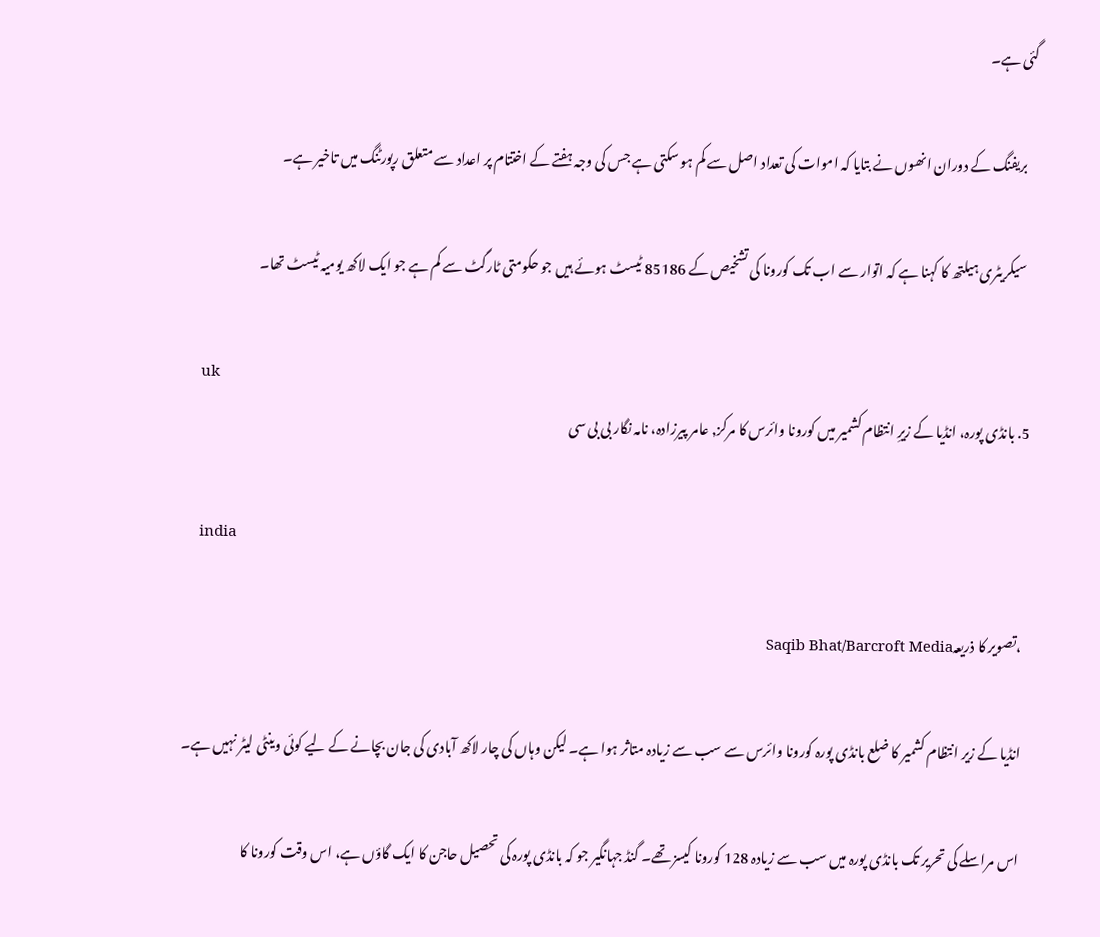گئی ہے۔

    بریفنگ کے دوران انھوں نے بتایا کہ اموات کی تعداد اصل سے کم ہو سکتی ہے جس کی وجہ ہفتے کے اختتام پر اعداد سے متعلق رپورٹنگ میں تاخیر ہے۔

    سیکریٹری ہیلتھ کا کہنا ہے کہ اتوار سے اب تک کورونا کی تشخیص کے 85186 ٹیسٹ ہوئے ہیں جو حکومتی ٹارگٹ سے کم ہے جو ایک لاکھ یومیہ ٹیسٹ تھا۔

    uk
  5. بانڈی پورہ، انڈیا کے زیرِ انتظام کشمیر میں کورونا وائرس کا مرکز, عامر پیرزادہ، نامہ نگار بی بی سی

    india

    ،تصویر کا ذریعہSaqib Bhat/Barcroft Media

    انڈیا کے زیر انتظام کشمیر کا ضلع بانڈی پورہ کورونا وائرس سے سب سے زیادہ متاثر ہوا ہے۔ لیکن وہاں کی چار لاکھ آبادی کی جان بچانے کے لیے کوئی وینٹی لیٹر نہیں ہے۔

    اس مراسلے کی تحریر تک بانڈی پورہ میں سب سے زیادہ 128 کورونا کیسز تھے۔ گنڈ جہانگیر جو کہ بانڈی پورہ کی تحصیل حاجن کا ایک گاؤں ہے، اس وقت کورونا کا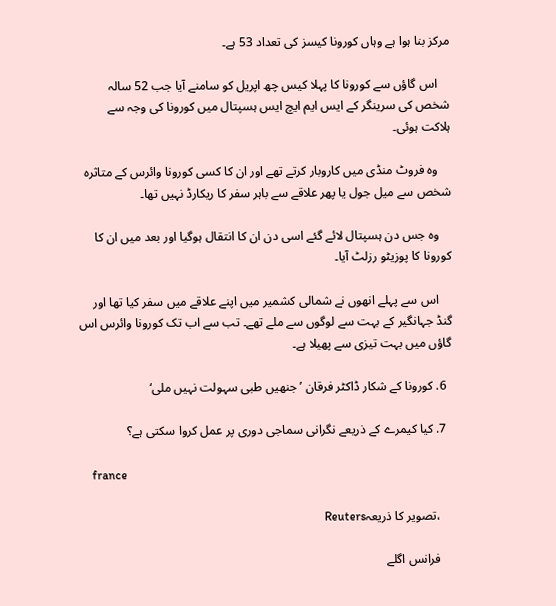مرکز بنا ہوا ہے وہاں کورونا کیسز کی تعداد 53 ہے۔

    اس گاؤں سے کورونا کا پہلا کیس چھ اپریل کو سامنے آیا جب 52 سالہ شخص کی سرینگر کے ایس ایم ایچ ایس ہسپتال میں کورونا کی وجہ سے ہلاکت ہوئی۔

    وہ فروٹ منڈی میں کاروبار کرتے تھے اور ان کا کسی کورونا وائرس کے متاثرہ شخص سے میل جول یا پھر علاقے سے باہر سفر کا ریکارڈ نہیں تھا۔

    وہ جس دن ہسپتال لائے گئے اسی دن ان کا انتقال ہوگیا اور بعد میں ان کا کورونا کا پوزیٹو رزلٹ آیا۔

    اس سے پہلے انھوں نے شمالی کشمیر میں اپنے علاقے میں سفر کیا تھا اور گنڈ جہانگیر کے بہت سے لوگوں سے ملے تھے۔ تب سے اب تک کورونا وائرس اس گاؤں میں بہت تیزی سے پھیلا ہے۔

  6. کورونا کے شکار ڈاکٹر فرقان ’جنھیں طبی سہولت نہیں ملی‘

  7. کیا کیمرے کے ذریعے نگرانی سماجی دوری پر عمل کروا سکتی ہے؟

    france

    ،تصویر کا ذریعہReuters

    فرانس اگلے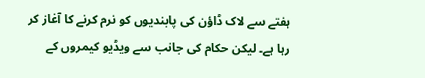ہفتے سے لاک ڈاؤن کی پابندیوں کو نرم کرنے کا آغاز کر رہا ہے۔ لیکن حکام کی جانب سے ویڈیو کیمروں کے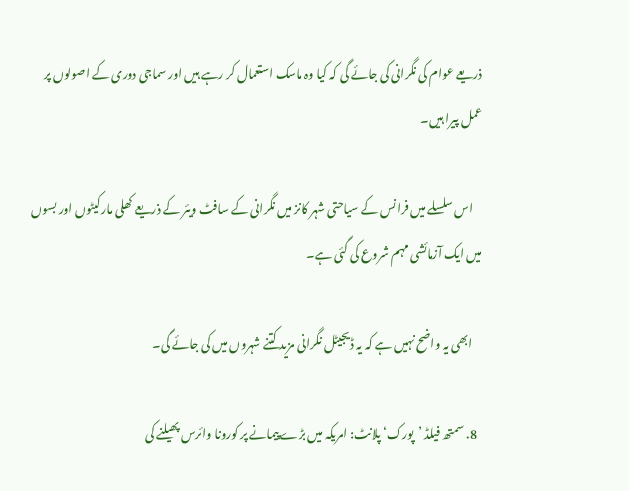ذریعے عوام کی نگرانی کی جائے گی کہ کیا وہ ماسک استعمال کر رہے ہیں اور سماجی دوری کے اصولوں پر عمل پیرا ہیں۔

    اس سلسلے میں فرانس کے سیاحتی شہر کانز میں نگرانی کے سافٹ ویئر کے ذریعے کھلی مارکیٹوں اور بسوں میں ایک آزمائشی مہم شروع کی گئی ہے۔

    ابھی یہ واضح نہیں ہے کہ یہ ڈیجیٹل نگرانی مزید کتنے شہروں میں کی جائے گی۔

  8. سمتھ فیلڈ ’پورک‘ پلانٹ: امریکہ میں بڑے پیمانے پر کورونا وائرس پھیلنے کی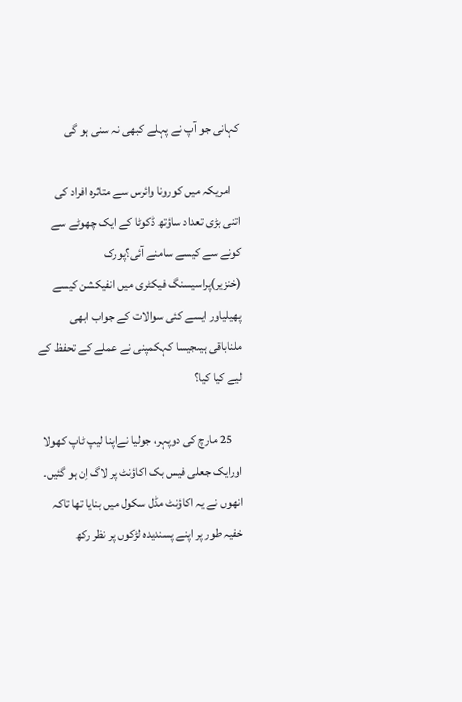کہانی جو آپ نے پہلے کبھی نہ سنی ہو گی

    امریکہ میں کورونا وائرس سے متاثرہ افراد کی اتنی بڑی تعداد ساؤتھ ڈکوٹا کے ایک چھوٹے سے کونے سے کیسے سامنے آئی؟پورک (خنزیر)پراسیسنگ فیکٹری میں انفیکشن کیسے پھیلیاور ایسے کئی سوالات کے جواب ابھی ملناباقی ہیںجیسا کہکمپنی نے عملے کے تحفظ کے لیے کیا کیا؟

    25 مارچ کی دوپہر، جولیا نےاپنا لیپ ٹاپ کھولا اورایک جعلی فیس بک اکاؤنٹ پر لاگ اِن ہو گئیں۔ انھوں نے یہ اکاؤنٹ مڈل سکول میں بنایا تھا تاکہ خفیہ طور پر اپنے پسندیدہ لڑکوں پر نظر رکھ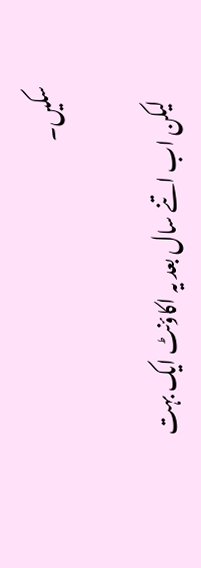سکیں۔

    لیکن اب اتنے سال بعد یہ اکاؤنٹ ایک بہت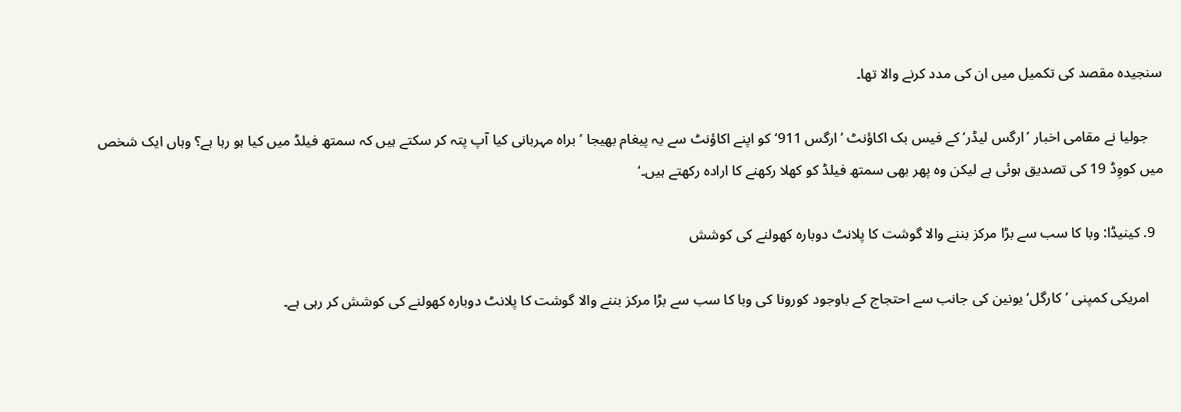سنجیدہ مقصد کی تکمیل میں ان کی مدد کرنے والا تھا۔

    جولیا نے مقامی اخبار ’ارگس لیڈر‘ کے فیس بک اکاؤنٹ ’ارگس 911‘ کو اپنے اکاؤنٹ سے یہ پیغام بھیجا ’براہ مہربانی کیا آپ پتہ کر سکتے ہیں کہ سمتھ فیلڈ میں کیا ہو رہا ہے؟ وہاں ایک شخص میں کووِڈ 19 کی تصدیق ہوئی ہے لیکن وہ پھر بھی سمتھ فیلڈ کو کھلا رکھنے کا ارادہ رکھتے ہیں۔‘

  9. کینیڈا: وبا کا سب سے بڑا مرکز بننے والا گوشت کا پلانٹ دوبارہ کھولنے کی کوشش

    امریکی کمپنی ’کارگل‘ یونین کی جانب سے احتجاج کے باوجود کورونا کی وبا کا سب سے بڑا مرکز بننے والا گوشت کا پلانٹ دوبارہ کھولنے کی کوشش کر رہی ہے۔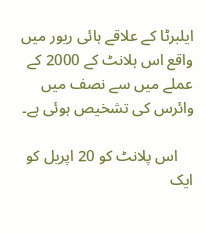ایلبرٹا کے علاقے ہائی ریور میں واقع اس ہلانٹ کے 2000 کے عملے میں سے نصف میں وائرس کی تشخیص ہوئی ہے۔

    اس پلانٹ کو 20 اپریل کو ایک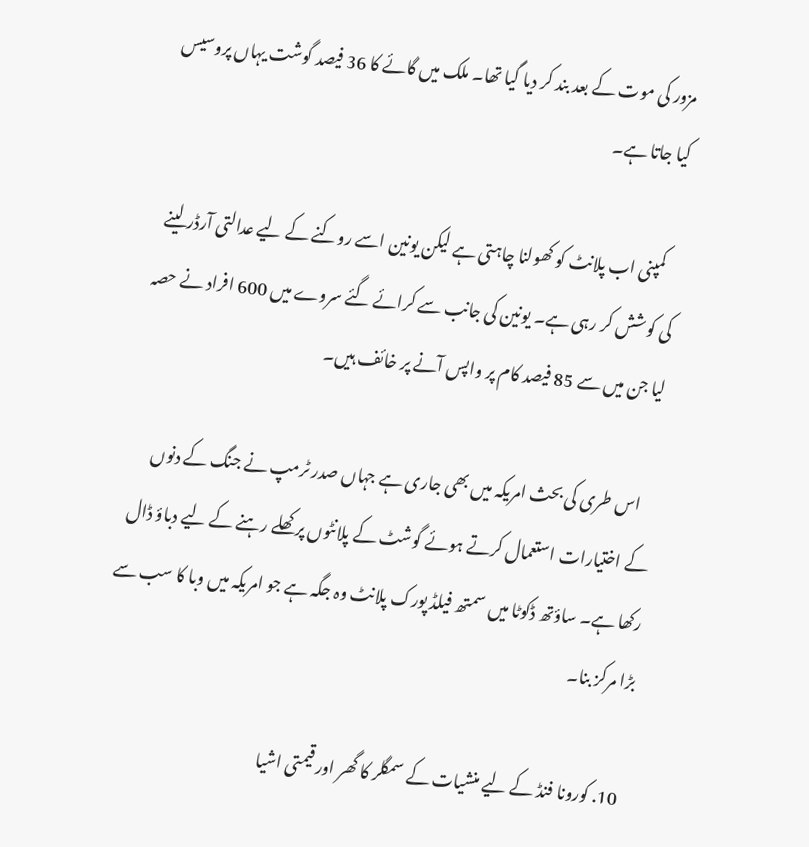مزور کی موت کے بعد بند کر دیا گیا تھا۔ ملک میں گائے کا 36 فیصد گوشت یہاں پروسیس کیا جاتا ہے۔

    کمپنی اب پلانٹ کو کھولنا چاہتی ہے لیکن یونین اسے روکنے کے لیے عدالتی آرڈر لینے کی کوشش کر رہی ہے۔ یونین کی جانب سے کرائے گئے سروے میں 600 افراد نے حصہ لیا جن میں سے 85 فیصد کام پر واپس آنے پر خائف ہیں۔

    اس طری کی بحث امریکہ میں بھی جاری ہے جہاں صدر ٹرمپ نے جنگ کے دنوں کے اختیارات استعمال کرتے ہوئے گوشٹ کے پلانٹوں پر کھلے رہنے کے لیے دباؤ ڈال رکھا ہے۔ ساؤتھ ڈکوٹا میں سمتھ فیلڈ پورک پلانٹ وہ جگہ ہے جو امریکہ میں وبا کا سب سے بڑا مرکز بنا۔

  10. کورونا فنڈ کے لیے منشیات کے سمگلر کا گھر اور قیمتی اشیا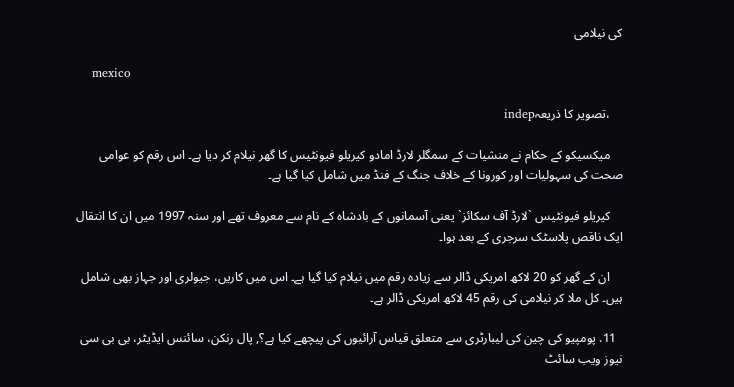کی نیلامی

    mexico

    ،تصویر کا ذریعہindep

    میکسیکو کے حکام نے منشیات کے سمگلر لارڈ امادو کیریلو فیونٹیس کا گھر نیلام کر دیا ہے۔ اس رقم کو عوامی صحت کی سہولیات اور کورونا کے خلاف جنگ کے فنڈ میں شامل کیا گیا ہے۔

    کیریلو فیونٹیس `لارڈ آف سکائز` یعنی آسمانوں کے بادشاہ کے نام سے معروف تھے اور سنہ 1997 میں ان کا انتقال ایک ناقص پلاسٹک سرجری کے بعد ہوا۔

    ان کے گھر کو 20 لاکھ امریکی ڈالر سے زیادہ رقم میں نیلام کیا گیا ہے۔ اس میں کاریں، جیولری اور جہاز بھی شامل ہیں۔ کل ملا کر نیلامی کی رقم 45 لاکھ امریکی ڈالر ہے۔

  11. پومپیو کی چین کی لیبارٹری سے متعلق قیاس آرائیوں کی پیچھے کیا ہے؟, پال رنکن، سائنس ایڈیٹر، بی بی سی نیوز ویب سائٹ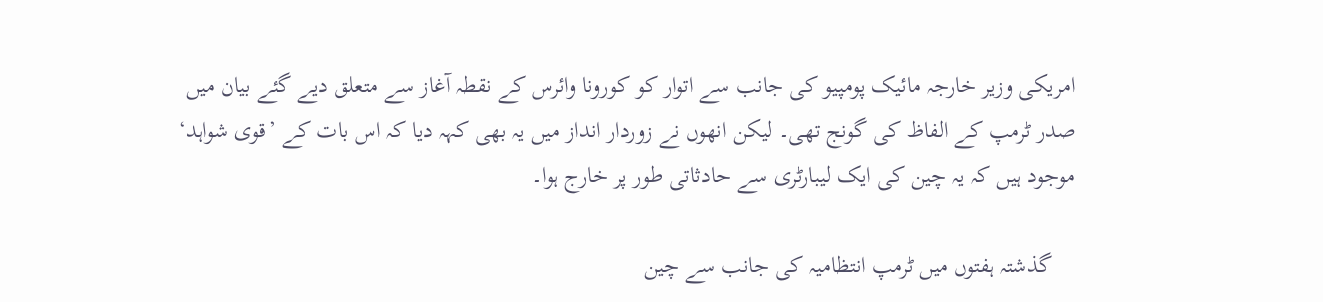امریکی وزیر خارجہ مائیک پومپیو کی جانب سے اتوار کو کورونا وائرس کے نقطہ آغاز سے متعلق دیے گئے بیان میں صدر ٹرمپ کے الفاظ کی گونج تھی۔ لیکن انھوں نے زوردار انداز میں یہ بھی کہہ دیا کہ اس بات کے ’قوی شواہد‘ موجود ہیں کہ یہ چین کی ایک لیبارٹری سے حادثاتی طور پر خارج ہوا۔

    گذشتہ ہفتوں میں ٹرمپ انتظامیہ کی جانب سے چین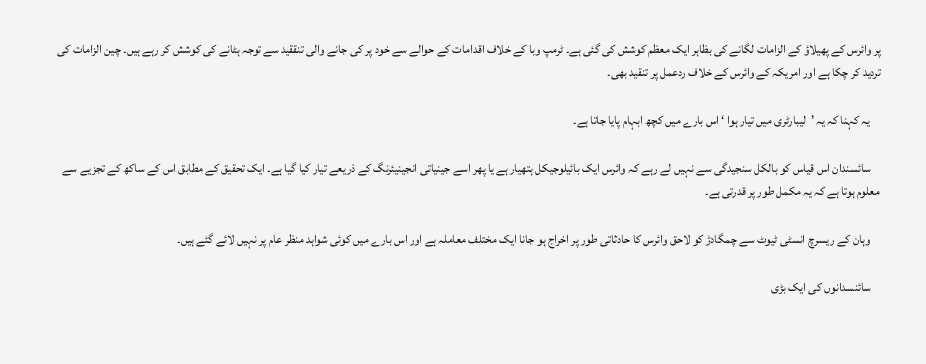پر وائرس کے پھیلاؤ کے الزامات لگانے کی بظاہر ایک معظم کوشش کی گئی ہے۔ ٹرمپ وبا کے خلاف اقدامات کے حوالے سے خود پر کی جانے والی تنققید سے توجہ ہٹانے کی کوشش کر رہے ہیں۔ چین الزامات کی تردید کر چکا ہے اور امریکہ کے وائرس کے خلاف ردعمل پر تنقید بھی۔

    یہ کہنا کہ یہ ’لیبارٹری میں تیار ہوا ‘ اس بارے میں کچھ ابہام پایا جاتا ہے۔

    سائسندان اس قیاس کو بالکل سنجیدگی سے نہیں لے رہے کہ وائرس ایک بائیلوجیکل ہتھیار ہے یا پھر اسے جینیاتی انجینیئرنگ کے ذریعے تیار کیا گیا ہے۔ ایک تحقیق کے مطابق اس کے ساکھ کے تجزیے سے معلوم ہوتا ہے کہ یہ مکمل طور پر قدرتی ہے۔

    وہان کے ریسرچ انسٹی ٹیوٹ سے چمگادڑ کو لاحق وائرس کا حادثاتی طور پر اخراج ہو جانا ایک مختلف معاملہ ہے اور اس بارے میں کوئی شواہد منظر عام پر نہیں لائے گئے ہیں۔

    سائنسدانوں کی ایک بڑی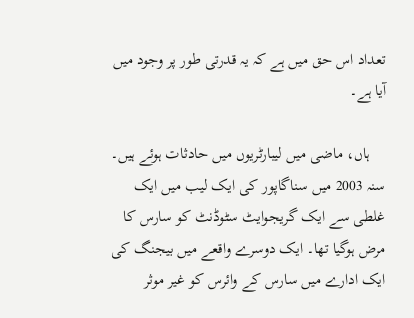تعداد اس حق میں ہے کہ یہ قدرتی طور پر وجود میں آیا ہے۔

    ہاں، ماضی میں لیبارٹریوں میں حادثات ہوئے ہیں۔ سنہ 2003 میں سناگاپور کی ایک لیب میں ایک غلطی سے ایک گریجوایٹ سٹوڈنٹ کو سارس کا مرض ہوگیا تھا۔ ایک دوسرے واقعے میں بیجنگ کی ایک ادارے میں سارس کے وائرس کو غیر موثر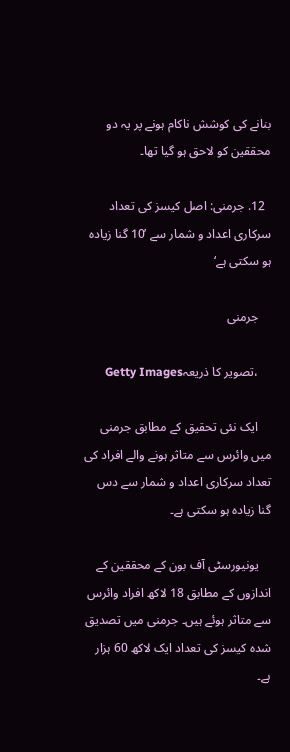بنانے کی کوشش ناکام ہونے پر یہ دو محققین کو لاحق ہو گیا تھا۔

  12. جرمنی: اصل کیسز کی تعداد سرکاری اعداد و شمار سے ’10 گنا زیادہ ہو سکتی ہے‘

    جرمنی

    ،تصویر کا ذریعہGetty Images

    ایک نئی تحقیق کے مطابق جرمنی میں وائرس سے متاثر ہونے والے افراد کی تعداد سرکاری اعداد و شمار سے دس گنا زیادہ ہو سکتی ہے۔

    یونیورسٹی آف بون کے محققین کے اندازوں کے مطابق 18 لاکھ افراد وائرس سے متاثر ہوئے ہیں۔ جرمنی میں تصدیق شدہ کیسز کی تعداد ایک لاکھ 60 ہزار ہے۔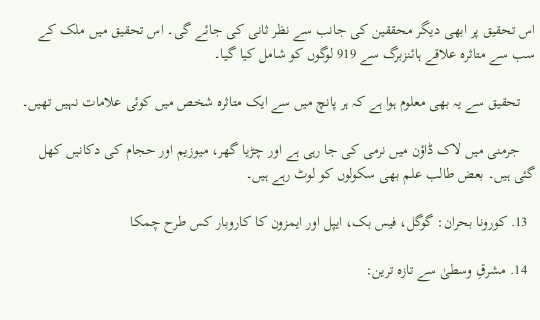اس تحقیق پر ابھی دیگر محققین کی جانب سے نظر ثانی کی جائے گی۔ اس تحقیق میں ملک کے سب سے متاثرہ علاقے ہائنزبرگ سے 919 لوگوں کو شامل کیا گیا۔

    تحقیق سے یہ بھی معلوم ہوا ہے کہ ہر پانچ میں سے ایک متاثرہ شخص میں کوئی علامات نہیں تھیں۔

    جرمنی میں لاک ڈاؤن میں نرمی کی جا رہی ہے اور چڑیا گھر، میوزیم اور حجام کی دکانیں کھل گئی ہیں۔ بعض طالب علم بھی سکولوں کو لوٹ رہے ہیں۔

  13. کورونا بحران: گوگل، فیس بک، ایپل اور ایمزون کا کاروبار کس طرح چمکا

  14. مشرقِ وسطیٰ سے تازہ ترین: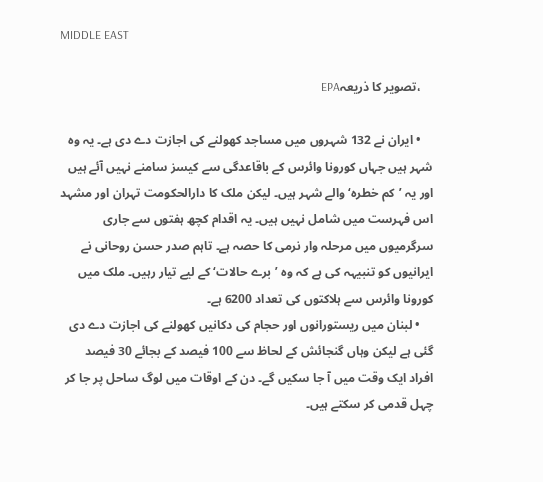MIDDLE EAST

    ،تصویر کا ذریعہEPA

    • ایران نے 132 شہروں میں مساجد کھولنے کی اجازت دے دی ہے۔ یہ وہ شہر ہیں جہاں کورونا وائرس کے باقاعدگی سے کیسز سامنے نہیں آئے ہیں اور یہ ’کم خطرہ‘ والے شہر ہیں۔ لیکن ملک کا دارالحکومت تہران اور مشہد اس فہرست میں شامل نہیں ہیں۔ یہ اقدام کچھ ہفتوں سے جاری سرگرمیوں میں مرحلہ وار نرمی کا حصہ ہے۔ تاہم صدر حسن روحانی نے ایرانیوں کو تنبیہہ کی ہے کہ وہ ’برے حالات‘ کے لیے تیار رہیں۔ ملک میں کورونا وائرس سے ہلاکتوں کی تعداد 6200 ہے۔
    • لبنان میں ریستورانوں اور حجام کی دکانیں کھولنے کی اجازت دے دی گئی ہے لیکن وہاں گنجائش کے لحاظ سے 100 فیصد کے بجائے 30 فیصد افراد ایک وقت میں آ جا سکیں گے۔ دن کے اوقات میں لوگ ساحل پر جا کر چہل قدمی کر سکتے ہیں۔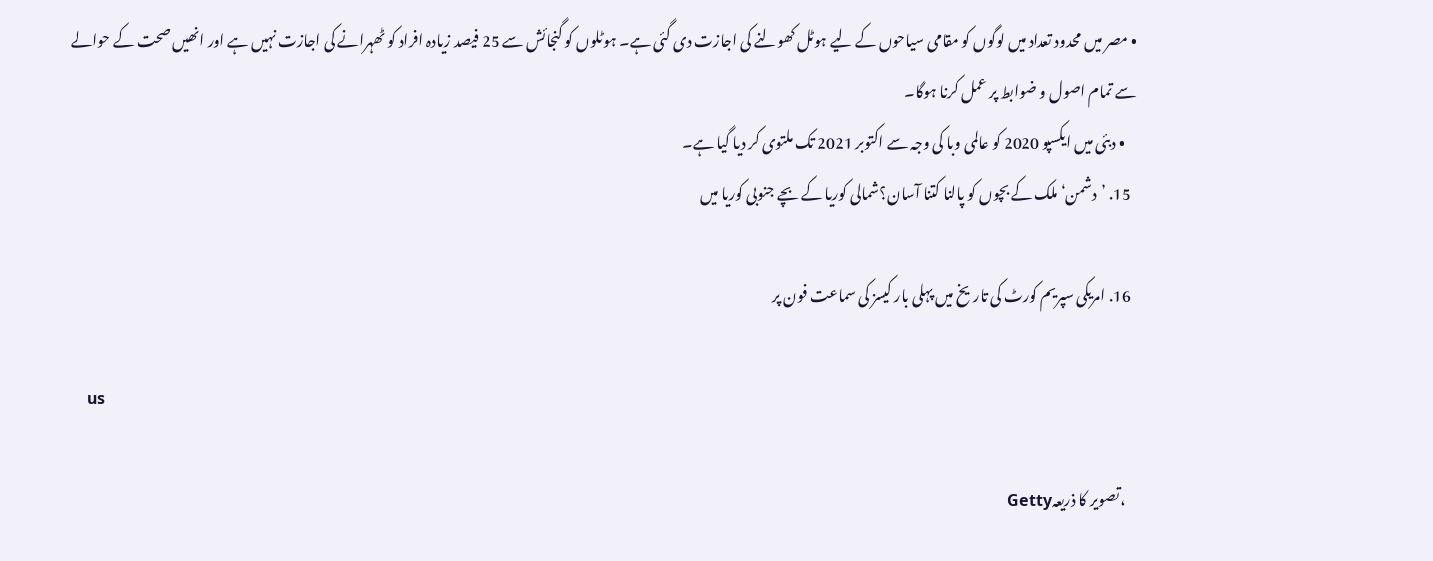• مصر میں محدود تعداد میں لوگوں کو مقامی سیاحوں کے لیے ہوٹل کھولنے کی اجازت دی گئی ہے۔ ہوٹلوں کو گنجائش سے 25 فیصد زیادہ افراد کو ٹھہرانے کی اجازت نہیں ہے اور انھیں صحت کے حوالے سے تمام اصول و ضوابط پر عمل کرنا ہوگا۔
    • دبئی میں ایکسپو 2020 کو عالمی وبا کی وجہ سے اکتوبر 2021 تک ملتوی کر دیا گیا ہے۔
  15. ’دشمن‘ ملک کے بچوں کو پالنا کتنا آسان؟شمالی کوریا کے بچے جنوبی کوریا میں

  16. امریکی سپریم کورٹ کی تاریخ میں پہلی بار کیسز کی سماعت فون پر

    us

    ،تصویر کا ذریعہGetty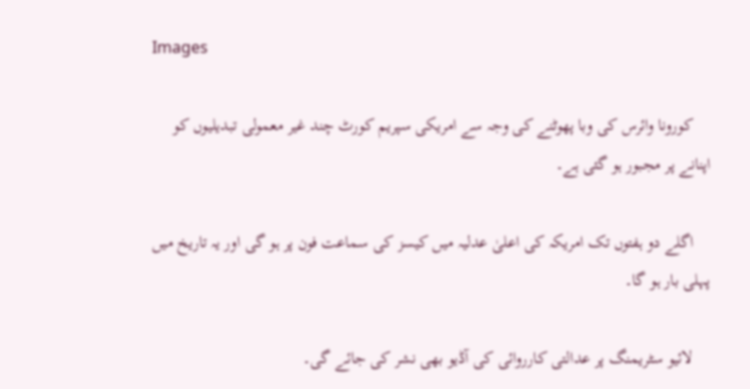Images

    کورونا وائرس کی وبا پھوٹنے کی وجہ سے امریکی سپریم کورٹ چند غیر معمولی تبدیلیوں کو اپنانے پر مجبور ہو گئی ہے۔

    اگلے دو ہفتوں تک امریکہ کی اعلیٰ عدلیہ میں کیسز کی سماعت فون پر ہو گی اور یہ تاریخ میں پہلی بار ہو گا۔

    لائیو سٹریمنگ پر عدالتی کارروائی کی آڈیو بھی نشر کی جائے گی۔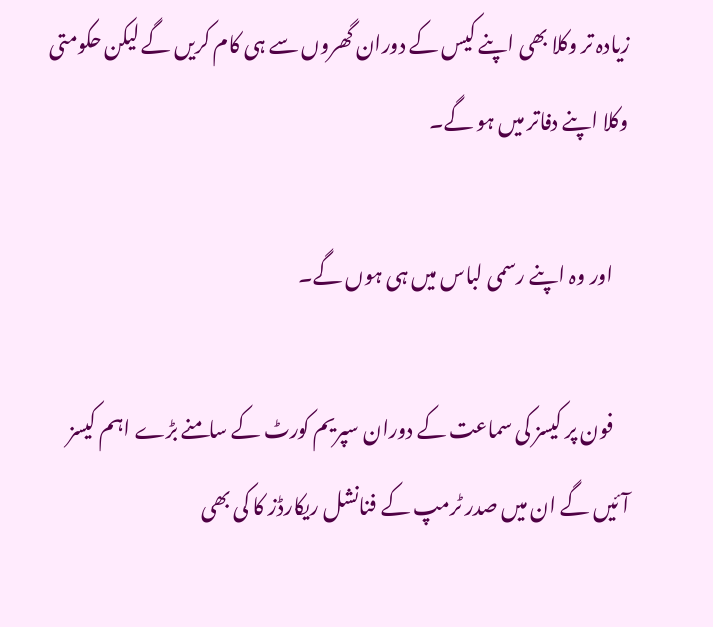زیادہ تر وکلا بھی اپنے کیس کے دوران گھروں سے ہی کام کریں گے لیکن حکومتی وکلا اپنے دفاتر میں ہو گے۔

    اور وہ اپنے رسمی لباس میں ہی ہوں گے۔

    فون پر کیسز کی سماعت کے دوران سپریم کورٹ کے سامنے بڑے اہم کیسز آئیں گے ان میں صدر ٹرمپ کے فنانشل ریکارڈز کا کی بھی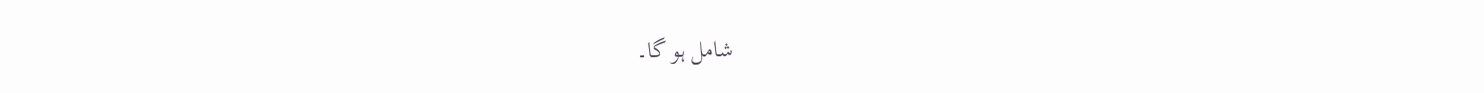شامل ہو گا۔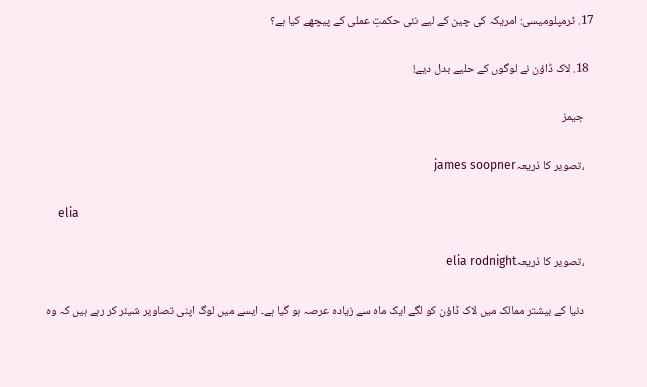17. ٹرمپلومیسی: امریکہ کی چین کے لیے نئی حکمتِ عملی کے پیچھے کیا ہے؟

  18. لاک ڈاؤن نے لوگوں کے حلیے بدل دیے!

    جیمز

    ،تصویر کا ذریعہjames soopner

    elia

    ،تصویر کا ذریعہelia rodnight

    دنیا کے بیشتر ممالک میں لاک ڈاؤن کو لگے ایک ماہ سے زیادہ عرصہ ہو گیا ہے۔ ایسے میں لوگ اپنی تصاویر شیئر کر رہے ہیں کہ وہ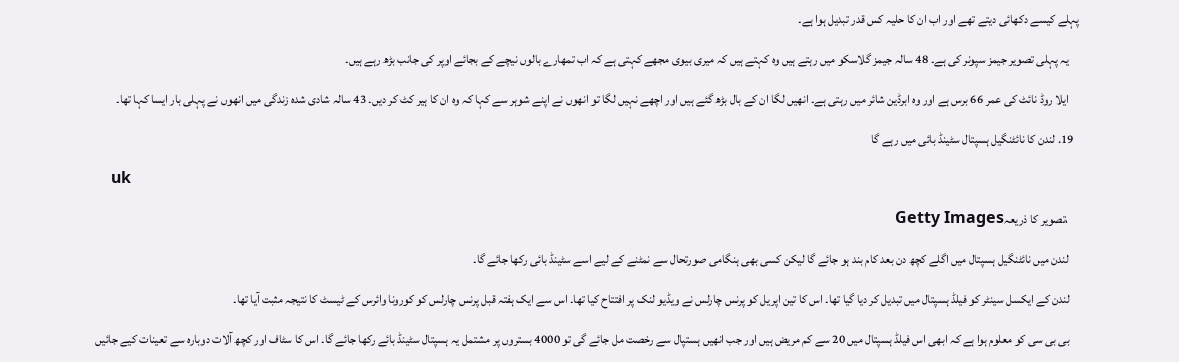پہلے کیسے دکھائی دیتے تھے اور اب ان کا حلیہ کس قدر تبدیل ہوا ہے۔

    یہ پہلی تصویر جیمز سپونر کی ہے۔ 48 سالہ جیمز گلاسکو میں رہتے ہیں وہ کہتے ہیں کہ میری بیوی مجھے کہتی ہے کہ اب تمھارے بالوں نیچے کے بجائے اوپر کی جانب بڑھ رہے ہیں۔

    ایلا روڈ نائٹ کی عمر 66 برس ہے اور وہ ابرڈین شائر میں رہتی ہے۔ انھیں لگا ان کے بال بڑھ گئے ہیں اور اچھے نہیں لگا تو انھوں نے اپنے شوہر سے کہا کہ وہ ان کا ہیر کٹ کر دیں۔ 43 سالہ شادی شدہ زندگی میں انھوں نے پہلی بار ایسا کہا تھا۔

  19. لندن کا نائٹنگیل ہسپتال سٹینڈ بائی میں رہے گا

    uk

    ،تصویر کا ذریعہGetty Images

    لندن میں نائٹنگیل ہسپتال میں اگلے کچھ دن بعد کام بند ہو جائے گا لیکن کسی بھی ہنگامی صورتحال سے نمٹنے کے لیے اسے سٹینڈ بائی رکھا جائے گا۔

    لندن کے ایکسل سینٹر کو فیلڈ ہسپتال میں تبدیل کر دیا گیا تھا۔ اس کا تین اپریل کو پرنس چارلس نے ویڈیو لنک پر افتتاح کیا تھا۔ اس سے ایک ہفتہ قبل پرنس چارلس کو کورونا وائرس کے ٹیسٹ کا نتیجہ مثبت آیا تھا۔

    بی بی سی کو معلوم ہوا ہے کہ ابھی اس فیلڈ ہسپتال میں 20 سے کم مریض ہیں اور جب انھیں ہستپال سے رخصت مل جائے گی تو 4000 بستروں پر مشتمل یہ ہسپتال سٹینڈ بائے رکھا جائے گا۔ اس کا سٹاف اور کچھ آلات دوبارہ سے تعینات کیے جائیں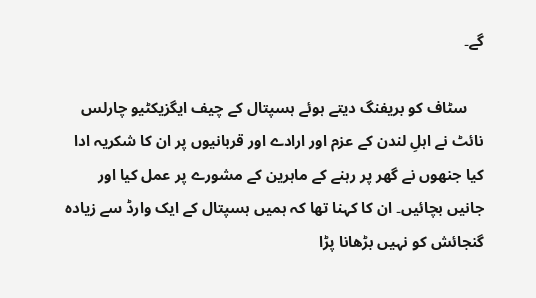گے۔

    سٹاف کو بریفنگ دیتے ہوئے ہسپتال کے چیف ایگزیکٹیو چارلس نائٹ نے اہلِ لندن کے عزم اور ارادے اور قربانیوں پر ان کا شکریہ ادا کیا جنھوں نے گھر پر رہنے کے ماہرین کے مشورے پر عمل کیا اور جانیں بچائیں۔ ان کا کہنا تھا کہ ہمیں ہسپتال کے ایک وارڈ سے زیادہ گنجائش کو نہیں بڑھانا پڑا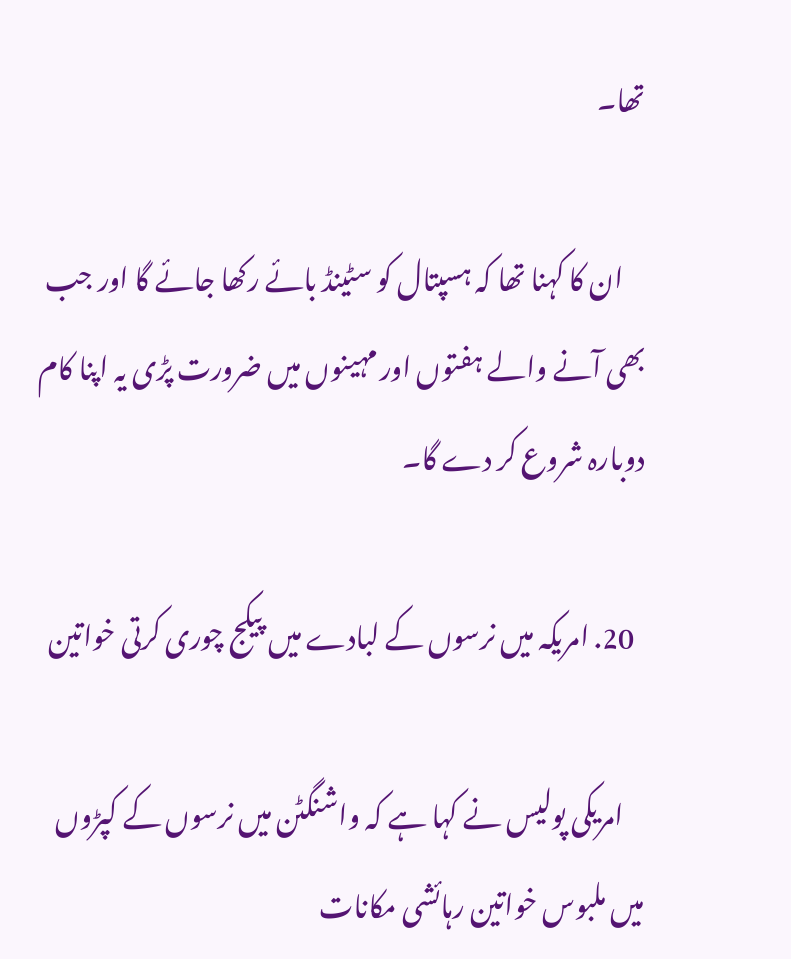تھا۔

    ان کا کہنا تھا کہ ہسپتال کو سٹینڈ بائے رکھا جائے گا اور جب بھی آنے والے ہفتوں اور مہینوں میں ضرورت پڑی یہ اپنا کام دوبارہ شروع کر دے گا۔

  20. امریکہ میں نرسوں کے لبادے میں پیکج چوری کرتی خواتین

    امریکی پولیس نے کہا ہے کہ واشنگٹن میں نرسوں کے کپڑوں میں ملبوس خواتین رہائشی مکانات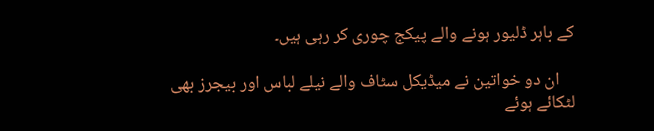کے باہر ڈلیور ہونے والے پیکج چوری کر رہی ہیں۔

    ان دو خواتین نے میڈیکل سٹاف والے نیلے لباس اور بیجرز بھی لٹکائے ہوئے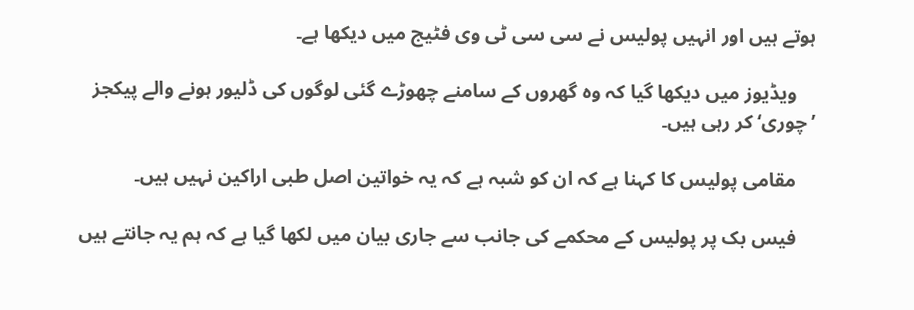ہوتے ہیں اور انہیں پولیس نے سی سی ٹی وی فٹیج میں دیکھا ہے۔

    ویڈیوز میں دیکھا گیا کہ وہ گھروں کے سامنے چھوڑے گئی لوگوں کی ڈلیور ہونے والے پیکجز ’چوری‘ کر رہی ہیں۔

    مقامی پولیس کا کہنا ہے کہ ان کو شبہ ہے کہ یہ خواتین اصل طبی اراکین نہیں ہیں۔

    فیس بک پر پولیس کے محکمے کی جانب سے جاری بیان میں لکھا گیا ہے کہ ہم یہ جانتے ہیں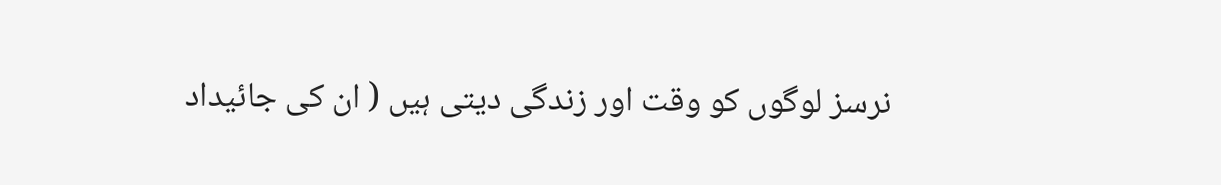نرسز لوگوں کو وقت اور زندگی دیتی ہیں ( ان کی جائیداد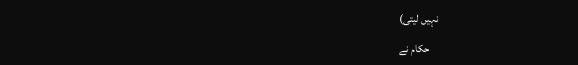نہیں لیتی)

    حکام نے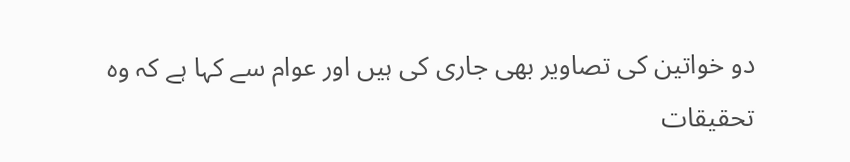دو خواتین کی تصاویر بھی جاری کی ہیں اور عوام سے کہا ہے کہ وہ تحقیقات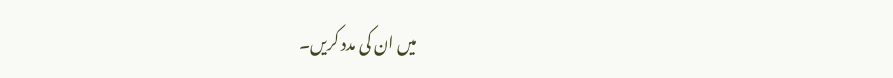میں ان کی مدد کریں۔